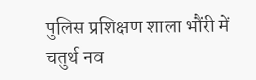पुलिस प्रशिक्षण शाला भौंरी में चतुर्थ नव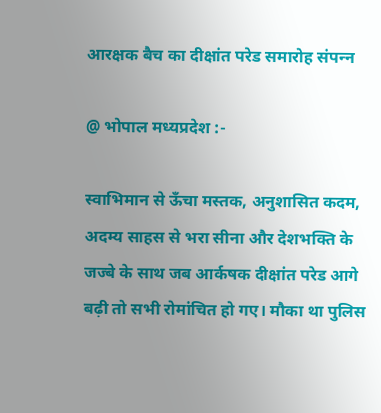आरक्षक बैच का दीक्षांत परेड समारोह संपन्‍न

@ भोपाल मध्यप्रदेश :-

स्‍वाभिमान से ऊँचा मस्‍तक, अनुशासित कदम, अदम्य साहस से भरा सीना और देशभक्ति के जज्‍बे के साथ जब आर्कषक दीक्षांत परेड आगे बढ़ी तो सभी रोमांचित हो गए। मौका था पुलिस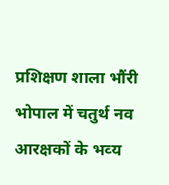प्रशिक्षण शाला भौंरी भोपाल में चतुर्थ नव आरक्षकों के भव्‍य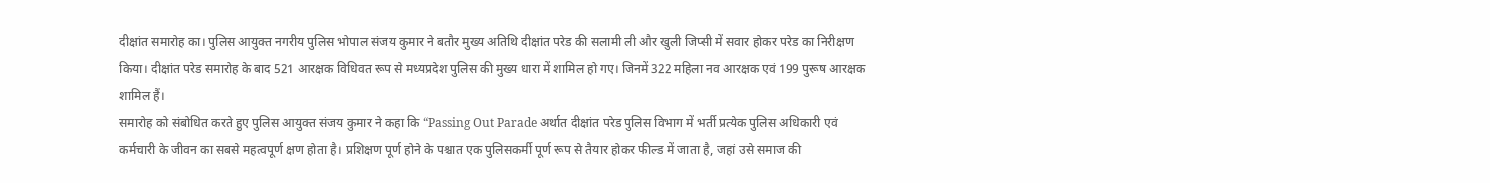दीक्षांत समारोह का। पुलिस आयुक्त नगरीय पुलिस भोपाल संजय कुमार ने बतौर मुख्‍य अतिथि दीक्षांत परेड की सलामी ली और खुली जिप्‍सी में सवार होकर परेड का निरीक्षण किया। दीक्षांत परेड समारोह के बाद 521 आरक्षक विधिवत रूप से मध्‍यप्रदेश पुलिस की मुख्‍य धारा में शामिल हो गए। जिनमें 322 महिला नव आरक्षक एवं 199 पुरूष आरक्षक शामिल हैं।
समारोह को संबोधित करते हुए पुलिस आयुक्‍त संजय कुमार ने कहा कि “Passing Out Parade अर्थात दीक्षांत परेड पुलिस विभाग में भर्ती प्रत्येक पुलिस अधिकारी एवं कर्मचारी के जीवन का सबसे महत्वपूर्ण क्षण होता है। प्रशिक्षण पूर्ण होने के पश्चात एक पुलिसकर्मी पूर्ण रूप से तैयार होकर फील्ड में जाता है, जहां उसे समाज की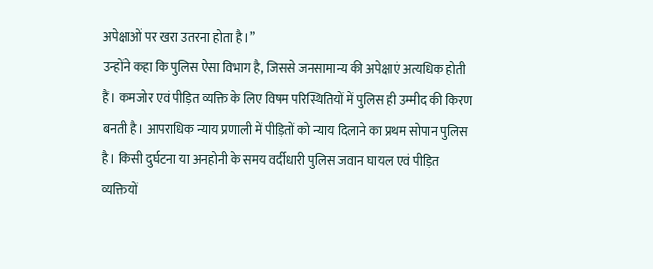अपेक्षाओं पर खरा उतरना होता है।”
उन्होंने कहा कि पुलिस ऐसा विभाग है, जिससे जनसामान्य की अपेक्षाएं अत्यधिक होती हैं। कमजोर एवं पीड़ित व्यक्ति के लिए विषम परिस्थितियों में पुलिस ही उम्मीद की किरण बनती है। आपराधिक न्याय प्रणाली में पीड़ितों को न्याय दिलाने का प्रथम सोपान पुलिस है। किसी दुर्घटना या अनहोनी के समय वर्दीधारी पुलिस जवान घायल एवं पीड़ित व्यक्तियों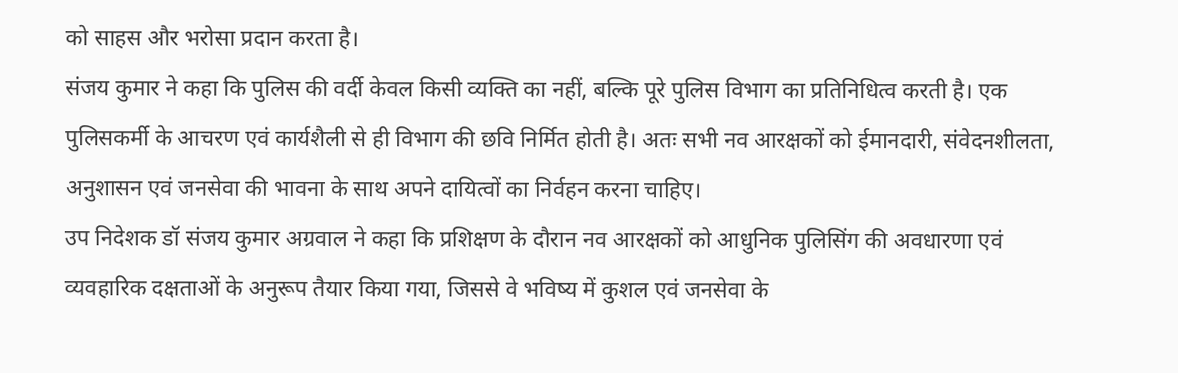को साहस और भरोसा प्रदान करता है।
संजय कुमार ने कहा कि पुलिस की वर्दी केवल किसी व्यक्ति का नहीं, बल्कि पूरे पुलिस विभाग का प्रतिनिधित्व करती है। एक पुलिसकर्मी के आचरण एवं कार्यशैली से ही विभाग की छवि निर्मित होती है। अतः सभी नव आरक्षकों को ईमानदारी, संवेदनशीलता, अनुशासन एवं जनसेवा की भावना के साथ अपने दायित्वों का निर्वहन करना चाहिए।
उप निदेशक डॉ संजय कुमार अग्रवाल ने कहा कि प्रशिक्षण के दौरान नव आरक्षकों को आधुनिक पुलिसिंग की अवधारणा एवं व्यवहारिक दक्षताओं के अनुरूप तैयार किया गया, जिससे वे भविष्य में कुशल एवं जनसेवा के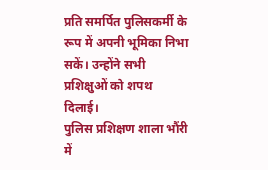प्रति समर्पित पुलिसकर्मी के रूप में अपनी भूमिका निभा सकें। उन्‍होंने सभी प्रशिक्षुओं को शपथ दिलाई।
पुलिस प्रशिक्षण शाला भौंरी में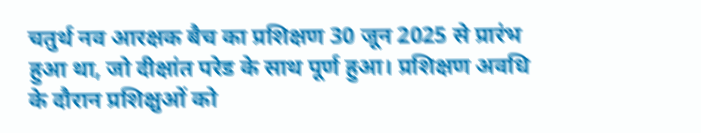चतुर्थ नव आरक्षक बैच का प्रशिक्षण 30 जून 2025 से प्रारंभ हुआ था, जो दीक्षांत परेड के साथ पूर्ण हुआ। प्रशिक्षण अवधि के दौरान प्रशिक्षुओं को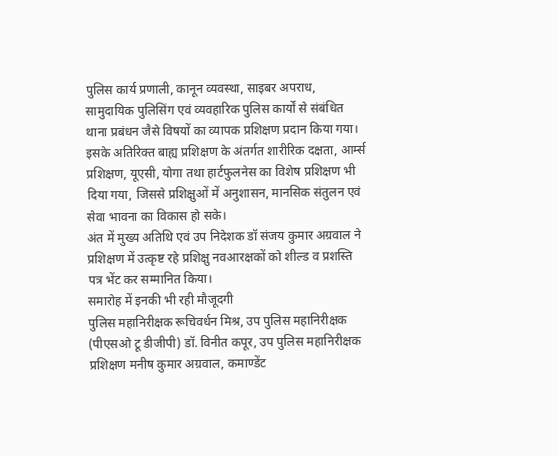पुलिस कार्य प्रणाली, कानून व्यवस्था, साइबर अपराध, सामुदायिक पुलिसिंग एवं व्यवहारिक पुलिस कार्यों से संबंधित थाना प्रबंधन जैसे विषयों का व्यापक प्रशिक्षण प्रदान किया गया। इसके अतिरिक्त बाह्य प्रशिक्षण के अंतर्गत शारीरिक दक्षता, आर्म्स प्रशिक्षण, यूएसी, योगा तथा हार्टफुलनेस का विशेष प्रशिक्षण भी दिया गया, जिससे प्रशिक्षुओं में अनुशासन, मानसिक संतुलन एवं सेवा भावना का विकास हो सके।
अंत में मुख्‍य अतिथि एवं उप निदेशक डॉ संजय कुमार अग्रवाल ने प्रशिक्षण में उत्कृष्ट रहे प्रशिक्षु नवआरक्षकों को शील्ड व प्रशस्ति पत्र भेंट कर सम्मानित किया।
समारोह में इनकी भी रही मौजूदगी
पुलिस महानिरीक्षक रूचिवर्धन मिश्र, उप पुलिस महानिरीक्षक (पीएसओ टू डीजीपी) डॉ. विनीत कपूर, उप पुलिस महानिरीक्षक प्रशिक्षण मनीष कुमार अग्रवाल, कमाण्डेंट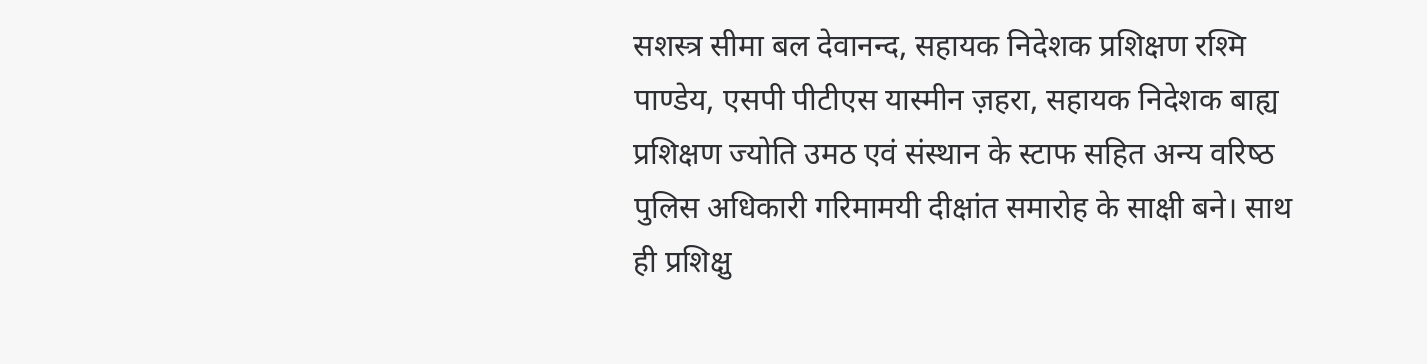सशस्त्र सीमा बल देवानन्द, सहायक निदेशक प्रशिक्षण रश्मि पाण्डेय, एसपी पीटीएस यास्मीन ज़हरा, सहायक निदेशक बाह्य प्रशिक्षण ज्योति उमठ एवं संस्थान के स्टाफ सहित अन्‍य वरिष्‍ठ पुलिस अधिकारी गरिमामयी दीक्षांत समारोह के साक्षी बने। साथ ही प्रशिक्षु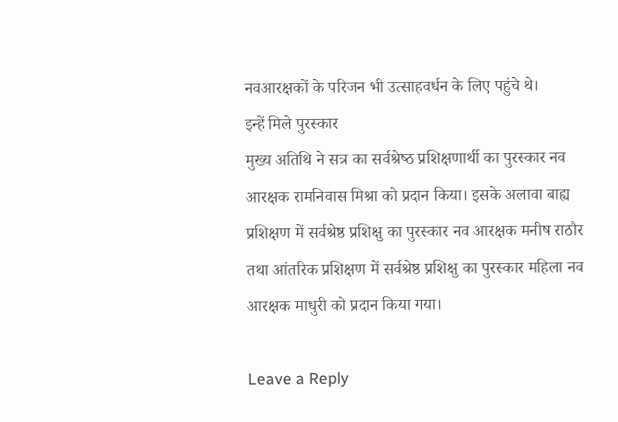नवआरक्षकों के परिजन भी उत्‍साहवर्धन के लिए पहुंचे थे।
इन्‍हें मिले पुरस्‍कार
मुख्‍य अतिथि ने सत्र का सर्वश्रेष्‍ठ प्रशिक्षणार्थी का पुरस्‍कार नव आरक्षक रामनिवास मिश्रा को प्रदान किया। इसके अलावा बाह्य प्रशिक्षण में सर्वश्रेष्ठ प्रशिक्षु का पुरस्कार नव आरक्षक मनीष राठौर तथा आंतरिक प्रशिक्षण में सर्वश्रेष्ठ प्रशिक्षु का पुरस्कार महिला नव आरक्षक माधुरी को प्रदान किया गया।

Leave a Reply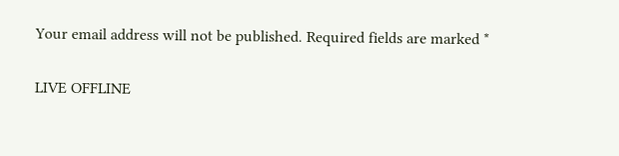Your email address will not be published. Required fields are marked *

LIVE OFFLINE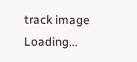track image
Loading...